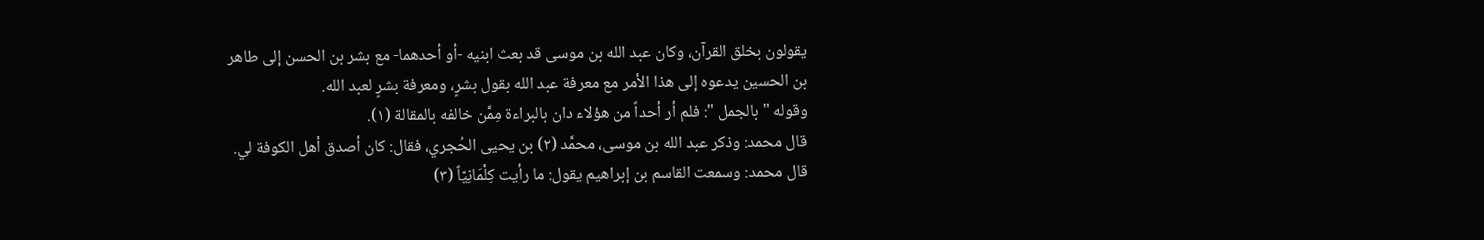يقولون بخلق القرآن، وكان عبد الله بن موسى قد بعث ابنيه -أو أحدهما- مع بشر بن الحسن إلى طاهر بن الحسين يدعوه إلى هذا الأمر مع معرفة عبد الله بقول بشرٍ، ومعرفة بشرٍ لعبد الله.
وقوله " بالجمل ": فلم أر أحداً من هؤلاء دان بالبراءة مِمَّن خالفه بالمقالة (١).
قال محمد: وذكر عبد الله بن موسى، محمَّد (٢) بن يحيى الحُجري، فقال: كان أصدق أهل الكوفة لي.
قال محمد: وسمعت القاسم بن إبراهيم يقول: ما رأيت كِلْمَانِيّاً (٣)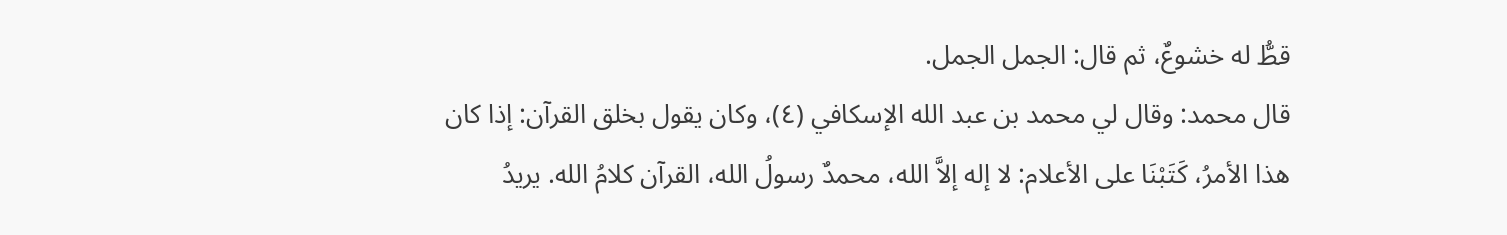قطُّ له خشوعٌ، ثم قال: الجمل الجمل.
قال محمد: وقال لي محمد بن عبد الله الإسكافي (٤)، وكان يقول بخلق القرآن: إذا كان هذا الأمرُ، كَتَبْنَا على الأعلام: لا إله إلاَّ الله، محمدٌ رسولُ الله، القرآن كلامُ الله. يريدُ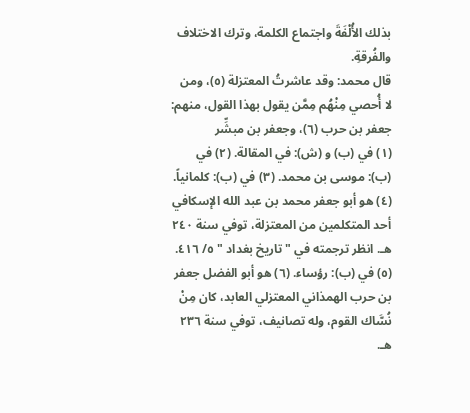بذلك الأُلْفَةَ واجتماع الكلمة، وترك الاختلاف والفُرقةِ.
قال محمد: وقد عاشرتُ المعتزلة (٥)، ومن لا أُحصي مِنْهُم مِمَّن يقول بهذا القول، منهم: جعفر بن حرب (٦)، وجعفر بن مبشِّر
(١) في (ب) و (ش): في المقالة. (٢) في (ب): موسى بن محمد. (٣) في (ب): كلمانياً. (٤) هو أبو جعفر محمد بن عبد الله الإسكافي أحد المتكلمين من المعتزلة، توفي سنة ٢٤٠ هـ. انظر ترجمته في " تاريخ بغداد " ٥/ ٤١٦. (٥) في (ب): رؤساء. (٦) هو أبو الفضل جعفر بن حرب الهمذاني المعتزلي العابد، كان مِنْ نُسَّاك القوم، وله تصانيف، توفي سنة ٢٣٦ هـ.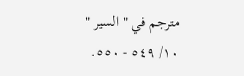مترجم في " السير " ١٠/ ٥٤٩ - ٥٥٠.